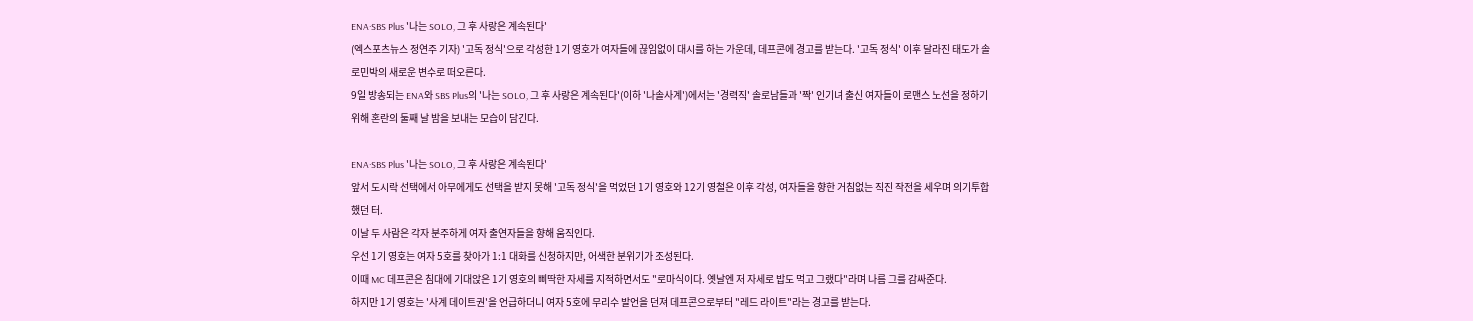ENA·SBS Plus '나는 SOLO, 그 후 사랑은 계속된다'
(엑스포츠뉴스 정연주 기자) '고독 정식'으로 각성한 1기 영호가 여자들에 끊임없이 대시를 하는 가운데, 데프콘에 경고를 받는다. '고독 정식' 이후 달라진 태도가 솔로민박의 새로운 변수로 떠오른다.
9일 방송되는 ENA와 SBS Plus의 '나는 SOLO, 그 후 사랑은 계속된다'(이하 '나솔사계')에서는 '경력직' 솔로남들과 '짝' 인기녀 출신 여자들이 로맨스 노선을 정하기 위해 혼란의 둘째 날 밤을 보내는 모습이 담긴다.

ENA·SBS Plus '나는 SOLO, 그 후 사랑은 계속된다'
앞서 도시락 선택에서 아무에게도 선택을 받지 못해 '고독 정식'을 먹었던 1기 영호와 12기 영철은 이후 각성, 여자들을 향한 거침없는 직진 작전을 세우며 의기투합했던 터.
이날 두 사람은 각자 분주하게 여자 출연자들을 향해 움직인다.
우선 1기 영호는 여자 5호를 찾아가 1:1 대화를 신청하지만, 어색한 분위기가 조성된다.
이때 MC 데프콘은 침대에 기대앉은 1기 영호의 삐딱한 자세를 지적하면서도 "로마식이다. 옛날엔 저 자세로 밥도 먹고 그랬다"라며 나름 그를 감싸준다.
하지만 1기 영호는 '사계 데이트권'을 언급하더니 여자 5호에 무리수 발언을 던져 데프콘으로부터 "레드 라이트"라는 경고를 받는다.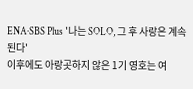ENA·SBS Plus '나는 SOLO, 그 후 사랑은 계속된다'
이후에도 아랑곳하지 않은 1기 영호는 여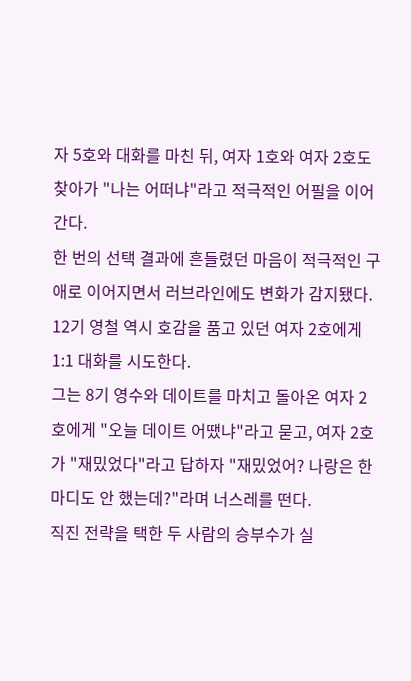자 5호와 대화를 마친 뒤, 여자 1호와 여자 2호도 찾아가 "나는 어떠냐"라고 적극적인 어필을 이어간다.
한 번의 선택 결과에 흔들렸던 마음이 적극적인 구애로 이어지면서 러브라인에도 변화가 감지됐다.
12기 영철 역시 호감을 품고 있던 여자 2호에게 1:1 대화를 시도한다.
그는 8기 영수와 데이트를 마치고 돌아온 여자 2호에게 "오늘 데이트 어땠냐"라고 묻고, 여자 2호가 "재밌었다"라고 답하자 "재밌었어? 나랑은 한마디도 안 했는데?"라며 너스레를 떤다.
직진 전략을 택한 두 사람의 승부수가 실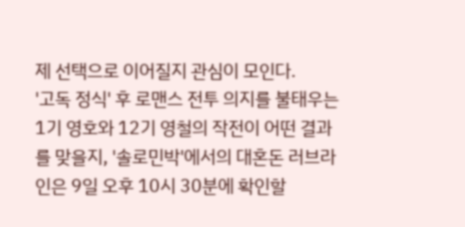제 선택으로 이어질지 관심이 모인다.
'고독 정식' 후 로맨스 전투 의지를 불태우는 1기 영호와 12기 영철의 작전이 어떤 결과를 맞을지, '솔로민박'에서의 대혼돈 러브라인은 9일 오후 10시 30분에 확인할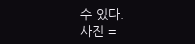수 있다.
사진 =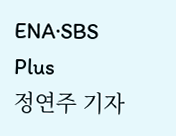ENA·SBS Plus
정연주 기자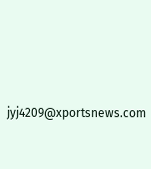jyj4209@xportsnews.com